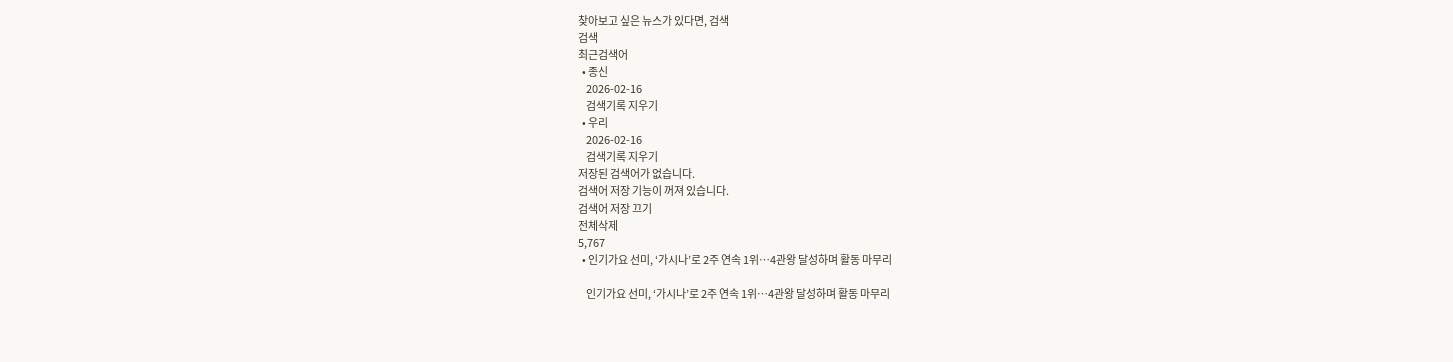찾아보고 싶은 뉴스가 있다면, 검색
검색
최근검색어
  • 종신
    2026-02-16
    검색기록 지우기
  • 우리
    2026-02-16
    검색기록 지우기
저장된 검색어가 없습니다.
검색어 저장 기능이 꺼져 있습니다.
검색어 저장 끄기
전체삭제
5,767
  • 인기가요 선미, ‘가시나’로 2주 연속 1위…4관왕 달성하며 활동 마무리

    인기가요 선미, ‘가시나’로 2주 연속 1위…4관왕 달성하며 활동 마무리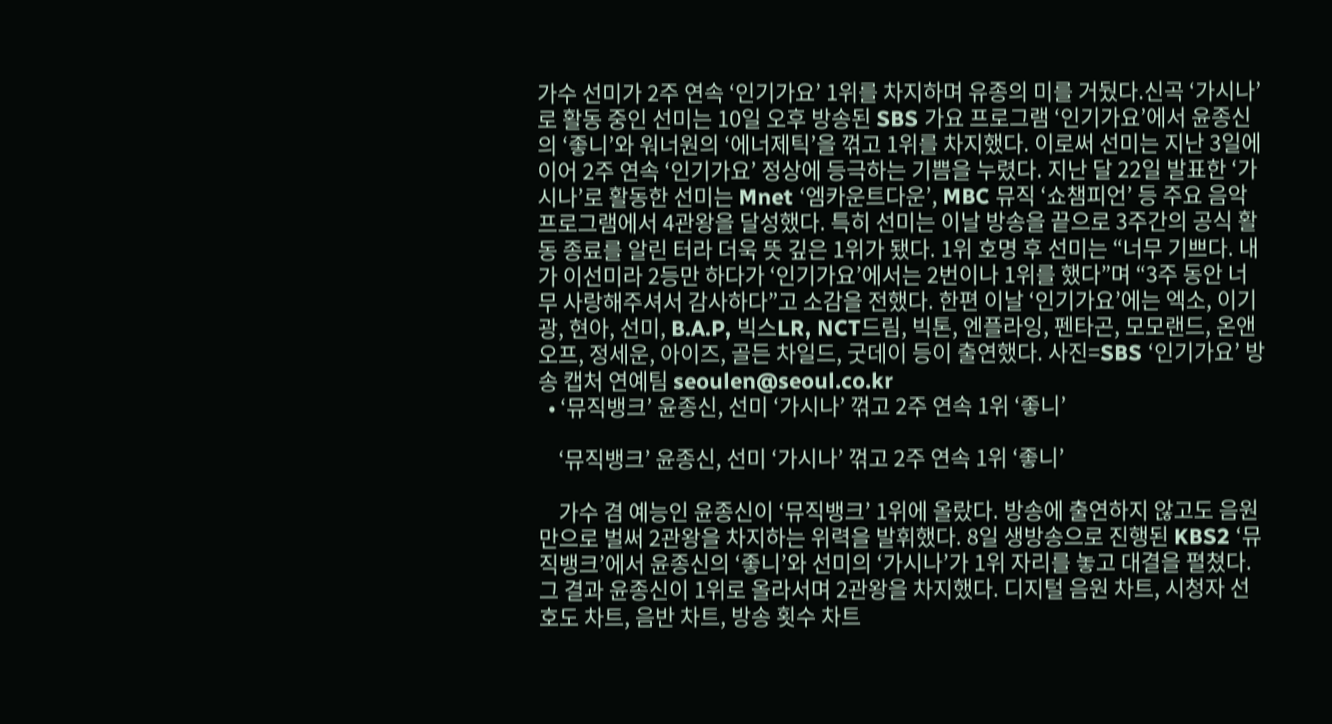가수 선미가 2주 연속 ‘인기가요’ 1위를 차지하며 유종의 미를 거뒀다.신곡 ‘가시나’로 활동 중인 선미는 10일 오후 방송된 SBS 가요 프로그램 ‘인기가요’에서 윤종신의 ‘좋니’와 워너원의 ‘에너제틱’을 꺾고 1위를 차지했다. 이로써 선미는 지난 3일에 이어 2주 연속 ‘인기가요’ 정상에 등극하는 기쁨을 누렸다. 지난 달 22일 발표한 ‘가시나’로 활동한 선미는 Mnet ‘엠카운트다운’, MBC 뮤직 ‘쇼챔피언’ 등 주요 음악 프로그램에서 4관왕을 달성했다. 특히 선미는 이날 방송을 끝으로 3주간의 공식 활동 종료를 알린 터라 더욱 뜻 깊은 1위가 됐다. 1위 호명 후 선미는 “너무 기쁘다. 내가 이선미라 2등만 하다가 ‘인기가요’에서는 2번이나 1위를 했다”며 “3주 동안 너무 사랑해주셔서 감사하다”고 소감을 전했다. 한편 이날 ‘인기가요’에는 엑소, 이기광, 현아, 선미, B.A.P, 빅스LR, NCT드림, 빅톤, 엔플라잉, 펜타곤, 모모랜드, 온앤오프, 정세운, 아이즈, 골든 차일드, 굿데이 등이 출연했다. 사진=SBS ‘인기가요’ 방송 캡처 연예팀 seoulen@seoul.co.kr
  • ‘뮤직뱅크’ 윤종신, 선미 ‘가시나’ 꺾고 2주 연속 1위 ‘좋니’

    ‘뮤직뱅크’ 윤종신, 선미 ‘가시나’ 꺾고 2주 연속 1위 ‘좋니’

    가수 겸 예능인 윤종신이 ‘뮤직뱅크’ 1위에 올랐다. 방송에 출연하지 않고도 음원만으로 벌써 2관왕을 차지하는 위력을 발휘했다. 8일 생방송으로 진행된 KBS2 ‘뮤직뱅크’에서 윤종신의 ‘좋니’와 선미의 ‘가시나’가 1위 자리를 놓고 대결을 펼쳤다. 그 결과 윤종신이 1위로 올라서며 2관왕을 차지했다. 디지털 음원 차트, 시청자 선호도 차트, 음반 차트, 방송 횟수 차트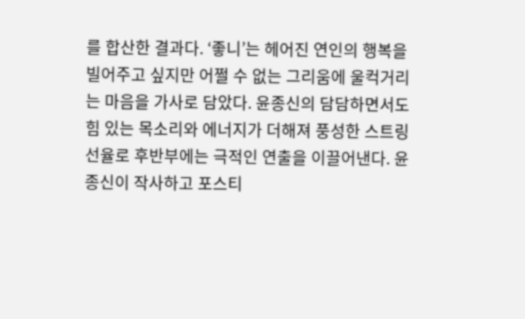를 합산한 결과다. ‘좋니’는 헤어진 연인의 행복을 빌어주고 싶지만 어쩔 수 없는 그리움에 울컥거리는 마음을 가사로 담았다. 윤종신의 담담하면서도 힘 있는 목소리와 에너지가 더해져 풍성한 스트링 선율로 후반부에는 극적인 연출을 이끌어낸다. 윤종신이 작사하고 포스티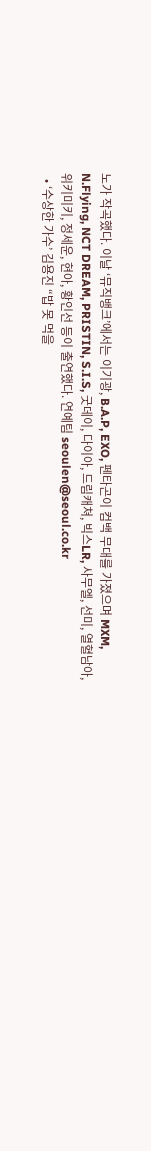노가 작곡했다. 이날 ‘뮤직뱅크’에서는 이기광, B.A.P, EXO, 펜타곤이 컴백 무대를 가졌으며 MXM, N.Flying, NCT DREAM, PRISTIN, S.I.S, 굿데이, 다이아, 드림캐쳐, 빅스LR, 사무엘, 선미, 열혈남아, 위키미키, 정세운, 현아, 황인선 등이 출연했다. 연예팀 seoulen@seoul.co.kr
  • ‘수상한 가수’ 김용진 “밥 못 먹을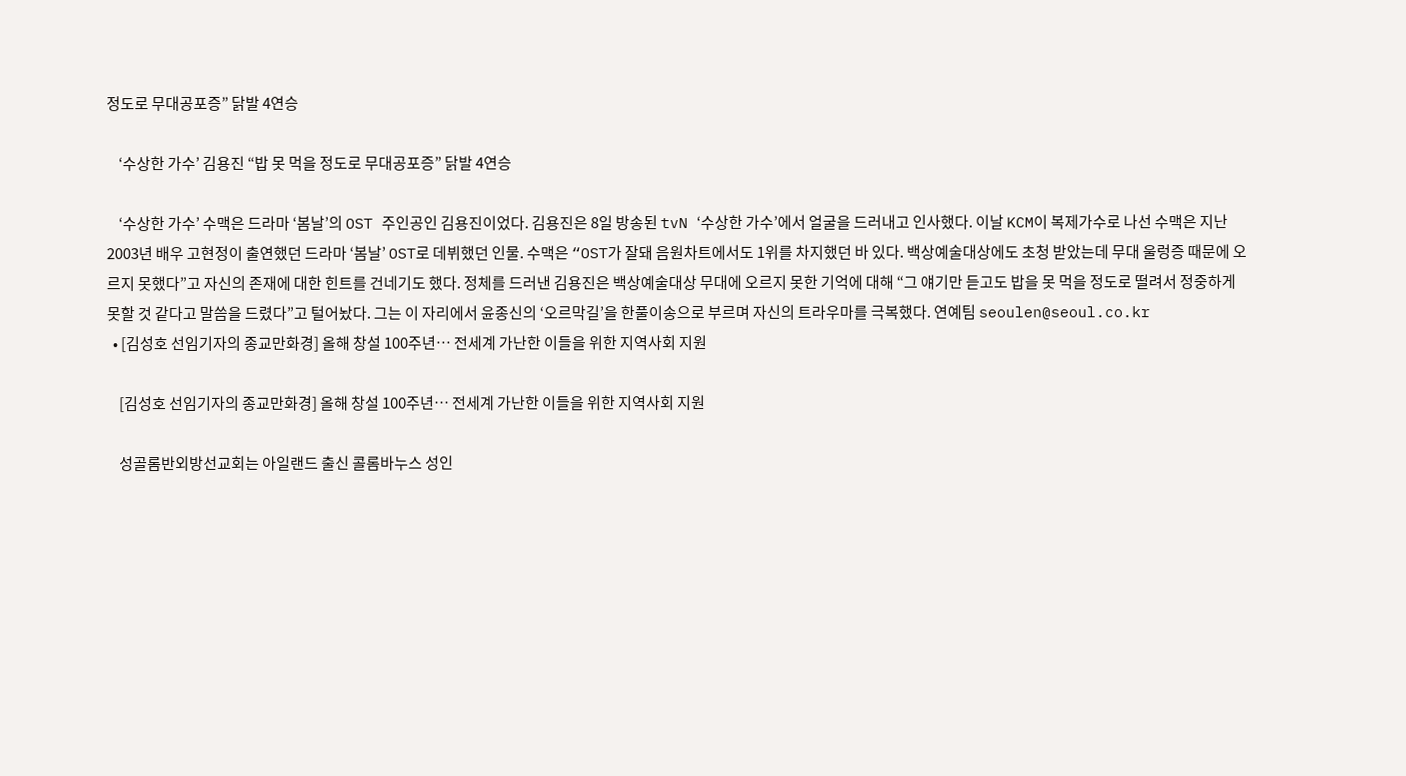정도로 무대공포증” 닭발 4연승

    ‘수상한 가수’ 김용진 “밥 못 먹을 정도로 무대공포증” 닭발 4연승

    ‘수상한 가수’ 수맥은 드라마 ‘봄날’의 OST 주인공인 김용진이었다. 김용진은 8일 방송된 tvN ‘수상한 가수’에서 얼굴을 드러내고 인사했다. 이날 KCM이 복제가수로 나선 수맥은 지난 2003년 배우 고현정이 출연했던 드라마 ‘봄날’ OST로 데뷔했던 인물. 수맥은 “OST가 잘돼 음원차트에서도 1위를 차지했던 바 있다. 백상예술대상에도 초청 받았는데 무대 울렁증 때문에 오르지 못했다”고 자신의 존재에 대한 힌트를 건네기도 했다. 정체를 드러낸 김용진은 백상예술대상 무대에 오르지 못한 기억에 대해 “그 얘기만 듣고도 밥을 못 먹을 정도로 떨려서 정중하게 못할 것 같다고 말씀을 드렸다”고 털어놨다. 그는 이 자리에서 윤종신의 ‘오르막길’을 한풀이송으로 부르며 자신의 트라우마를 극복했다. 연예팀 seoulen@seoul.co.kr
  • [김성호 선임기자의 종교만화경] 올해 창설 100주년… 전세계 가난한 이들을 위한 지역사회 지원

    [김성호 선임기자의 종교만화경] 올해 창설 100주년… 전세계 가난한 이들을 위한 지역사회 지원

    성골롬반외방선교회는 아일랜드 출신 콜롬바누스 성인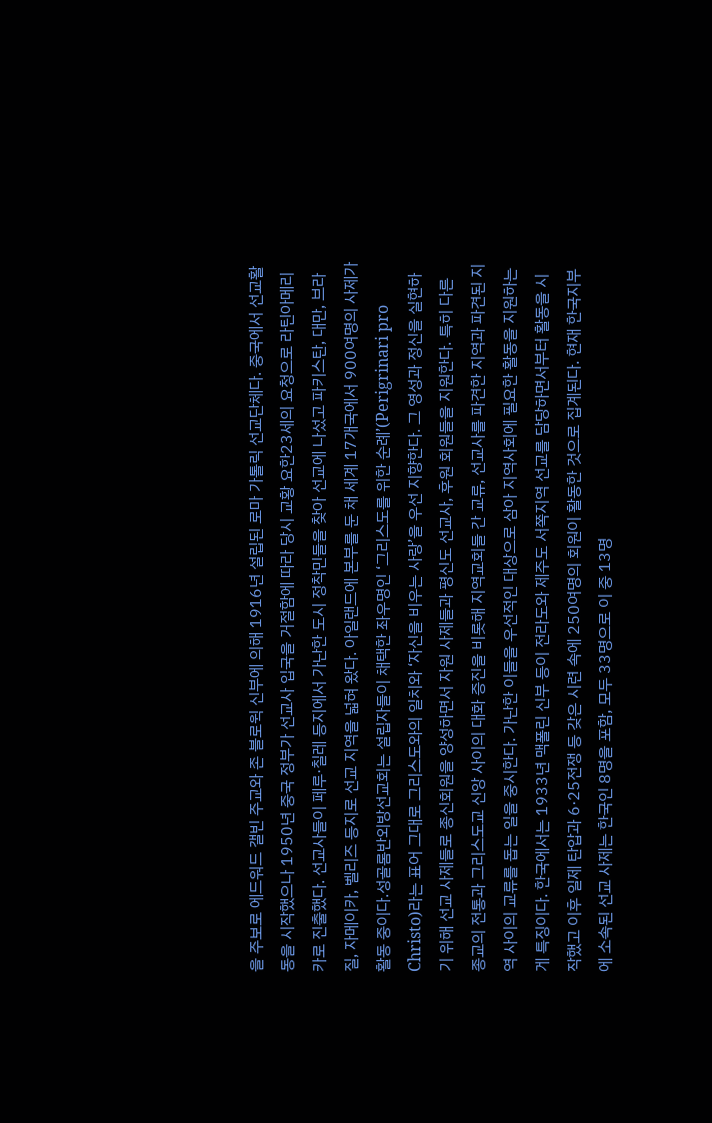을 주보로 에드워드 갤빈 주교와 존 블로윅 신부에 의해 1916년 설립된 로마 가톨릭 선교단체다. 중국에서 선교활동을 시작했으나 1950년 중국 정부가 선교사 입국을 거절함에 따라 당시 교황 요한23세의 요청으로 라틴아메리카로 진출했다. 선교사들이 페루·칠레 등지에서 가난한 도시 정착민들을 찾아 선교에 나섰고 파키스탄, 대만, 브라질, 자메이카, 벨리즈 등지로 선교 지역을 넓혀 왔다. 아일랜드에 본부를 둔 채 세계 17개국에서 900여명의 사제가 활동 중이다.성골롬반외방선교회는 설립자들이 채택한 좌우명인 ‘그리스도를 위한 순례’(Perigrinari pro Christo)라는 표어 그대로 그리스도와의 일치와 ‘자신을 비우는 사랑’을 우선 지향한다. 그 영성과 정신을 실현하기 위해 선교 사제들로 종신회원을 양성하면서 자원 사제들과 평신도 선교사, 후원 회원들을 지원한다. 특히 다른 종교의 전통과 그리스도교 신앙 사이의 대화 증진을 비롯해 지역교회들 간 교류, 선교사를 파견한 지역과 파견된 지역 사이의 교류를 돕는 일을 중시한다. 가난한 이들을 우선적인 대상으로 삼아 지역사회에 필요한 활동을 지원하는 게 특징이다. 한국에서는 1933년 맥폴린 신부 등이 전라도와 제주도 서쪽지역 선교를 담당하면서부터 활동을 시작했고 이후 일제 탄압과 6·25전쟁 등 갖은 시련 속에 250여명의 회원이 활동한 것으로 집계된다. 현재 한국지부에 소속된 선교 사제는 한국인 8명을 포함, 모두 33명으로 이 중 13명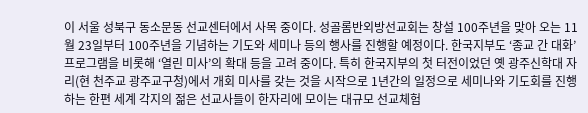이 서울 성북구 동소문동 선교센터에서 사목 중이다. 성골롬반외방선교회는 창설 100주년을 맞아 오는 11월 23일부터 100주년을 기념하는 기도와 세미나 등의 행사를 진행할 예정이다. 한국지부도 ‘종교 간 대화’ 프로그램을 비롯해 ‘열린 미사’의 확대 등을 고려 중이다. 특히 한국지부의 첫 터전이었던 옛 광주신학대 자리(현 천주교 광주교구청)에서 개회 미사를 갖는 것을 시작으로 1년간의 일정으로 세미나와 기도회를 진행하는 한편 세계 각지의 젊은 선교사들이 한자리에 모이는 대규모 선교체험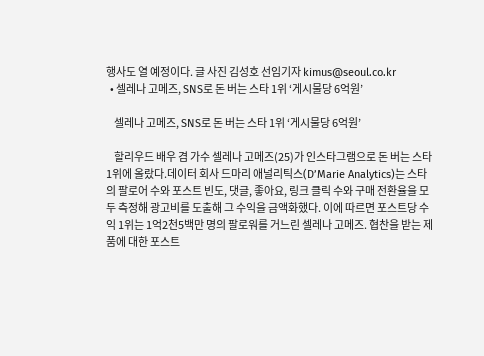행사도 열 예정이다. 글 사진 김성호 선임기자 kimus@seoul.co.kr
  • 셀레나 고메즈, SNS로 돈 버는 스타 1위 ‘게시물당 6억원’

    셀레나 고메즈, SNS로 돈 버는 스타 1위 ‘게시물당 6억원’

    할리우드 배우 겸 가수 셀레나 고메즈(25)가 인스타그램으로 돈 버는 스타 1위에 올랐다.데이터 회사 드마리 애널리틱스(D’Marie Analytics)는 스타의 팔로어 수와 포스트 빈도, 댓글, 좋아요, 링크 클릭 수와 구매 전환율을 모두 측정해 광고비를 도출해 그 수익을 금액화했다. 이에 따르면 포스트당 수익 1위는 1억2천5백만 명의 팔로워를 거느린 셀레나 고메즈. 협찬을 받는 제품에 대한 포스트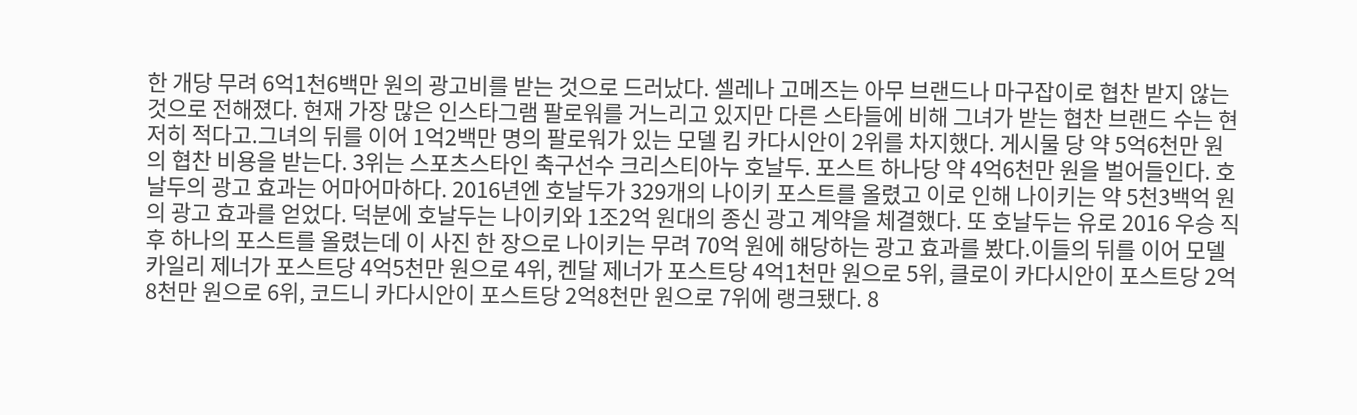한 개당 무려 6억1천6백만 원의 광고비를 받는 것으로 드러났다. 셀레나 고메즈는 아무 브랜드나 마구잡이로 협찬 받지 않는 것으로 전해졌다. 현재 가장 많은 인스타그램 팔로워를 거느리고 있지만 다른 스타들에 비해 그녀가 받는 협찬 브랜드 수는 현저히 적다고.그녀의 뒤를 이어 1억2백만 명의 팔로워가 있는 모델 킴 카다시안이 2위를 차지했다. 게시물 당 약 5억6천만 원의 협찬 비용을 받는다. 3위는 스포츠스타인 축구선수 크리스티아누 호날두. 포스트 하나당 약 4억6천만 원을 벌어들인다. 호날두의 광고 효과는 어마어마하다. 2016년엔 호날두가 329개의 나이키 포스트를 올렸고 이로 인해 나이키는 약 5천3백억 원의 광고 효과를 얻었다. 덕분에 호날두는 나이키와 1조2억 원대의 종신 광고 계약을 체결했다. 또 호날두는 유로 2016 우승 직후 하나의 포스트를 올렸는데 이 사진 한 장으로 나이키는 무려 70억 원에 해당하는 광고 효과를 봤다.이들의 뒤를 이어 모델 카일리 제너가 포스트당 4억5천만 원으로 4위, 켄달 제너가 포스트당 4억1천만 원으로 5위, 클로이 카다시안이 포스트당 2억8천만 원으로 6위, 코드니 카다시안이 포스트당 2억8천만 원으로 7위에 랭크됐다. 8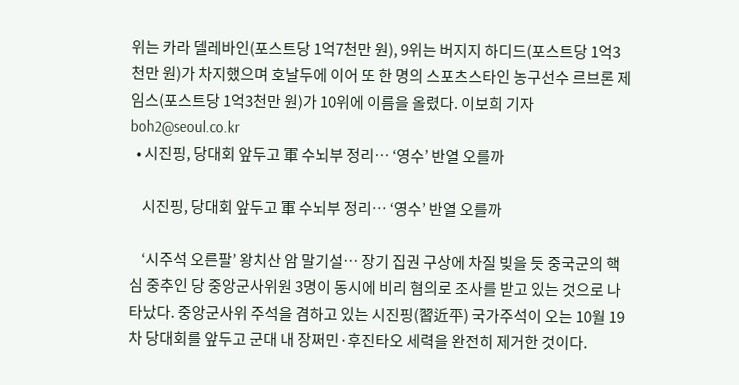위는 카라 델레바인(포스트당 1억7천만 원), 9위는 버지지 하디드(포스트당 1억3천만 원)가 차지했으며 호날두에 이어 또 한 명의 스포츠스타인 농구선수 르브론 제임스(포스트당 1억3천만 원)가 10위에 이름을 올렸다. 이보희 기자 boh2@seoul.co.kr
  • 시진핑, 당대회 앞두고 軍 수뇌부 정리… ‘영수’ 반열 오를까

    시진핑, 당대회 앞두고 軍 수뇌부 정리… ‘영수’ 반열 오를까

    ‘시주석 오른팔’ 왕치산 암 말기설… 장기 집권 구상에 차질 빚을 듯 중국군의 핵심 중추인 당 중앙군사위원 3명이 동시에 비리 혐의로 조사를 받고 있는 것으로 나타났다. 중앙군사위 주석을 겸하고 있는 시진핑(習近平) 국가주석이 오는 10월 19차 당대회를 앞두고 군대 내 장쩌민·후진타오 세력을 완전히 제거한 것이다.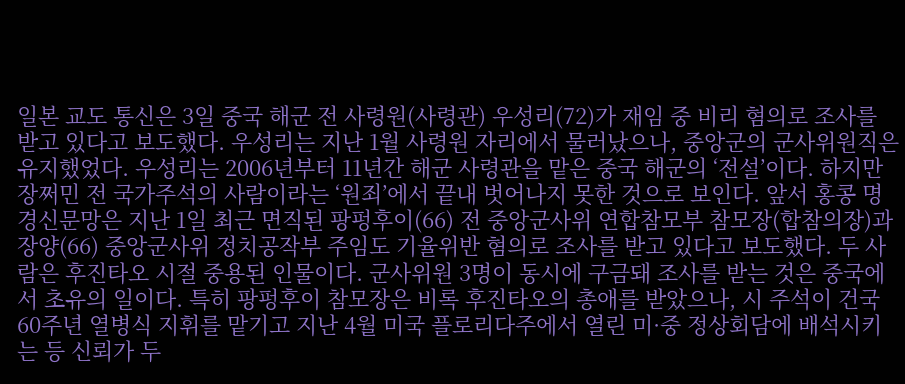일본 교도 통신은 3일 중국 해군 전 사령원(사령관) 우성리(72)가 재임 중 비리 혐의로 조사를 받고 있다고 보도했다. 우성리는 지난 1월 사령원 자리에서 물러났으나, 중앙군의 군사위원직은 유지했었다. 우성리는 2006년부터 11년간 해군 사령관을 맡은 중국 해군의 ‘전설’이다. 하지만 장쩌민 전 국가주석의 사람이라는 ‘원죄’에서 끝내 벗어나지 못한 것으로 보인다. 앞서 홍콩 명경신문망은 지난 1일 최근 면직된 팡펑후이(66) 전 중앙군사위 연합참모부 참모장(합참의장)과 장양(66) 중앙군사위 정치공작부 주임도 기율위반 혐의로 조사를 받고 있다고 보도했다. 두 사람은 후진타오 시절 중용된 인물이다. 군사위원 3명이 동시에 구금돼 조사를 받는 것은 중국에서 초유의 일이다. 특히 팡펑후이 참모장은 비록 후진타오의 총애를 받았으나, 시 주석이 건국 60주년 열병식 지휘를 맡기고 지난 4월 미국 플로리다주에서 열린 미·중 정상회담에 배석시키는 등 신뢰가 두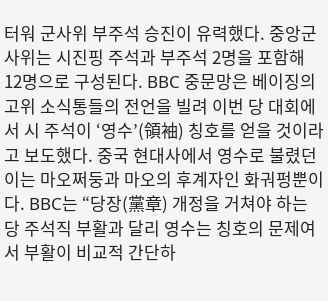터워 군사위 부주석 승진이 유력했다. 중앙군사위는 시진핑 주석과 부주석 2명을 포함해 12명으로 구성된다. BBC 중문망은 베이징의 고위 소식통들의 전언을 빌려 이번 당 대회에서 시 주석이 ‘영수’(領袖) 칭호를 얻을 것이라고 보도했다. 중국 현대사에서 영수로 불렸던 이는 마오쩌둥과 마오의 후계자인 화궈펑뿐이다. BBC는 “당장(黨章) 개정을 거쳐야 하는 당 주석직 부활과 달리 영수는 칭호의 문제여서 부활이 비교적 간단하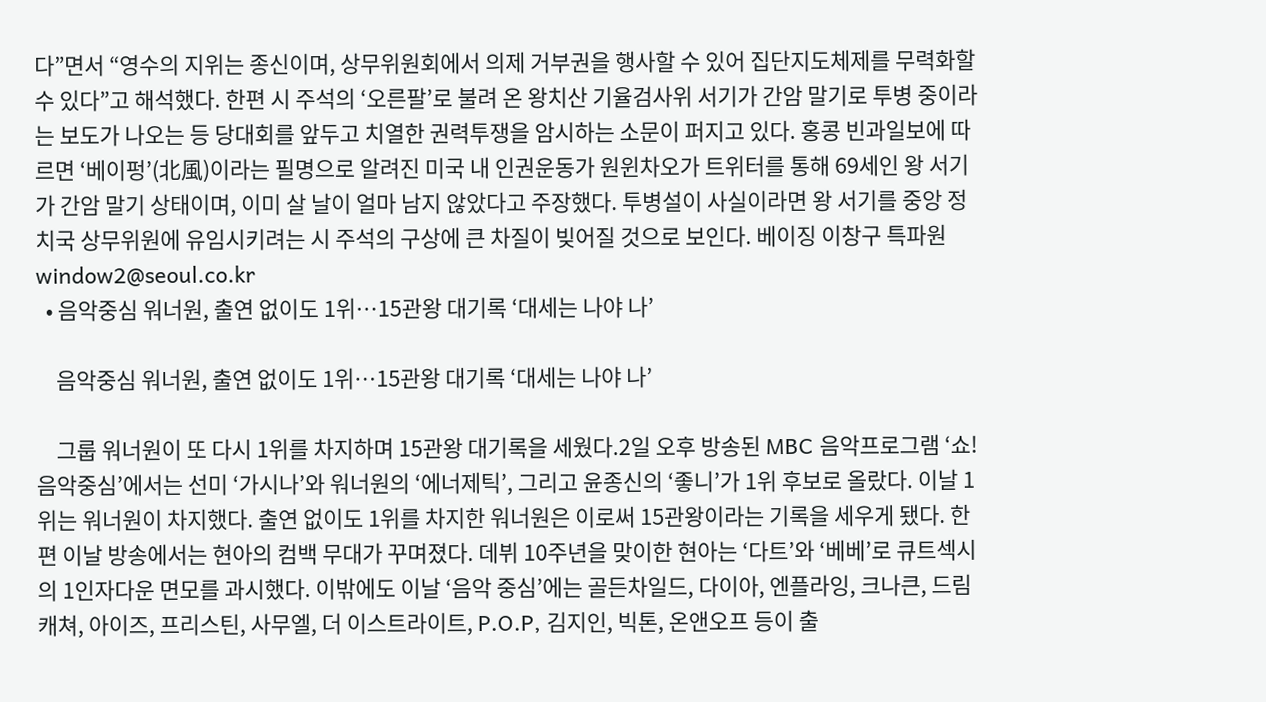다”면서 “영수의 지위는 종신이며, 상무위원회에서 의제 거부권을 행사할 수 있어 집단지도체제를 무력화할 수 있다”고 해석했다. 한편 시 주석의 ‘오른팔’로 불려 온 왕치산 기율검사위 서기가 간암 말기로 투병 중이라는 보도가 나오는 등 당대회를 앞두고 치열한 권력투쟁을 암시하는 소문이 퍼지고 있다. 홍콩 빈과일보에 따르면 ‘베이펑’(北風)이라는 필명으로 알려진 미국 내 인권운동가 원윈차오가 트위터를 통해 69세인 왕 서기가 간암 말기 상태이며, 이미 살 날이 얼마 남지 않았다고 주장했다. 투병설이 사실이라면 왕 서기를 중앙 정치국 상무위원에 유임시키려는 시 주석의 구상에 큰 차질이 빚어질 것으로 보인다. 베이징 이창구 특파원 window2@seoul.co.kr
  • 음악중심 워너원, 출연 없이도 1위…15관왕 대기록 ‘대세는 나야 나’

    음악중심 워너원, 출연 없이도 1위…15관왕 대기록 ‘대세는 나야 나’

    그룹 워너원이 또 다시 1위를 차지하며 15관왕 대기록을 세웠다.2일 오후 방송된 MBC 음악프로그램 ‘쇼! 음악중심’에서는 선미 ‘가시나’와 워너원의 ‘에너제틱’, 그리고 윤종신의 ‘좋니’가 1위 후보로 올랐다. 이날 1위는 워너원이 차지했다. 출연 없이도 1위를 차지한 워너원은 이로써 15관왕이라는 기록을 세우게 됐다. 한편 이날 방송에서는 현아의 컴백 무대가 꾸며졌다. 데뷔 10주년을 맞이한 현아는 ‘다트’와 ‘베베’로 큐트섹시의 1인자다운 면모를 과시했다. 이밖에도 이날 ‘음악 중심’에는 골든차일드, 다이아, 엔플라잉, 크나큰, 드림캐쳐, 아이즈, 프리스틴, 사무엘, 더 이스트라이트, P.O.P, 김지인, 빅톤, 온앤오프 등이 출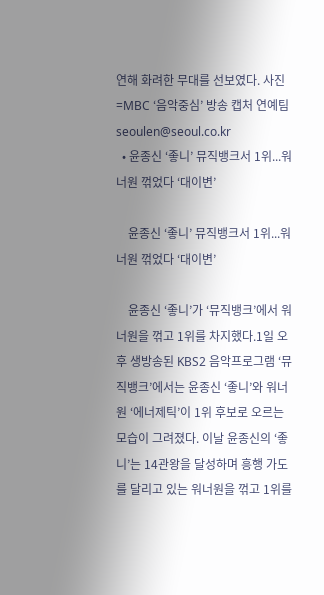연해 화려한 무대를 선보였다. 사진=MBC ‘음악중심’ 방송 캡처 연예팀 seoulen@seoul.co.kr
  • 윤종신 ‘좋니’ 뮤직뱅크서 1위...워너원 꺾었다 ‘대이변’

    윤종신 ‘좋니’ 뮤직뱅크서 1위...워너원 꺾었다 ‘대이변’

    윤종신 ‘좋니’가 ‘뮤직뱅크’에서 워너원을 꺾고 1위를 차지했다.1일 오후 생방송된 KBS2 음악프로그램 ‘뮤직뱅크’에서는 윤종신 ‘좋니’와 워너원 ‘에너제틱’이 1위 후보로 오르는 모습이 그려졌다. 이날 윤종신의 ‘좋니’는 14관왕을 달성하며 흥행 가도를 달리고 있는 워너원을 꺾고 1위를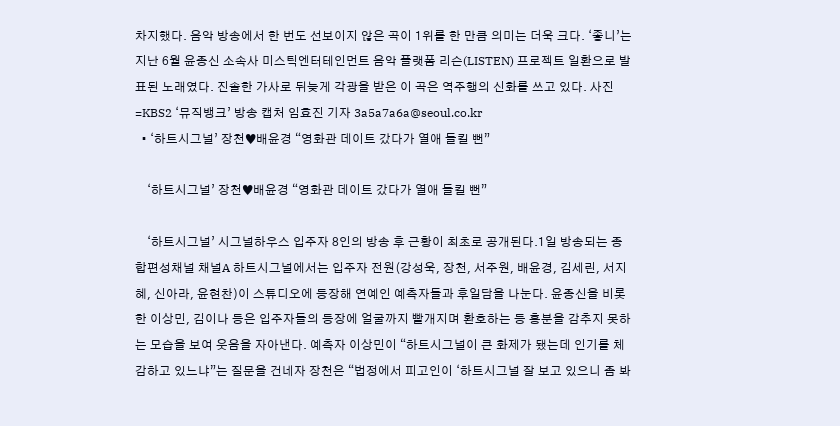차지했다. 음악 방송에서 한 번도 선보이지 않은 곡이 1위를 한 만큼 의미는 더욱 크다. ‘좋니’는 지난 6월 윤종신 소속사 미스틱엔터테인먼트 음악 플랫폼 리슨(LISTEN) 프로젝트 일환으로 발표된 노래였다. 진솔한 가사로 뒤늦게 각광을 받은 이 곡은 역주행의 신화를 쓰고 있다. 사진=KBS2 ‘뮤직뱅크’ 방송 캡처 임효진 기자 3a5a7a6a@seoul.co.kr
  • ‘하트시그널’ 장천♥배윤경 “영화관 데이트 갔다가 열애 들킬 뻔”

    ‘하트시그널’ 장천♥배윤경 “영화관 데이트 갔다가 열애 들킬 뻔”

    ‘하트시그널’ 시그널하우스 입주자 8인의 방송 후 근황이 최초로 공개된다.1일 방송되는 종합편성채널 채널A 하트시그널에서는 입주자 전원(강성욱, 장천, 서주원, 배윤경, 김세린, 서지혜, 신아라, 윤현찬)이 스튜디오에 등장해 연예인 예측자들과 후일담을 나눈다. 윤종신을 비롯한 이상민, 김이나 등은 입주자들의 등장에 얼굴까지 빨개지며 환호하는 등 흥분을 감추지 못하는 모습을 보여 웃음을 자아낸다. 예측자 이상민이 “하트시그널이 큰 화제가 됐는데 인기를 체감하고 있느냐”는 질문을 건네자 장천은 “법정에서 피고인이 ‘하트시그널 잘 보고 있으니 좀 봐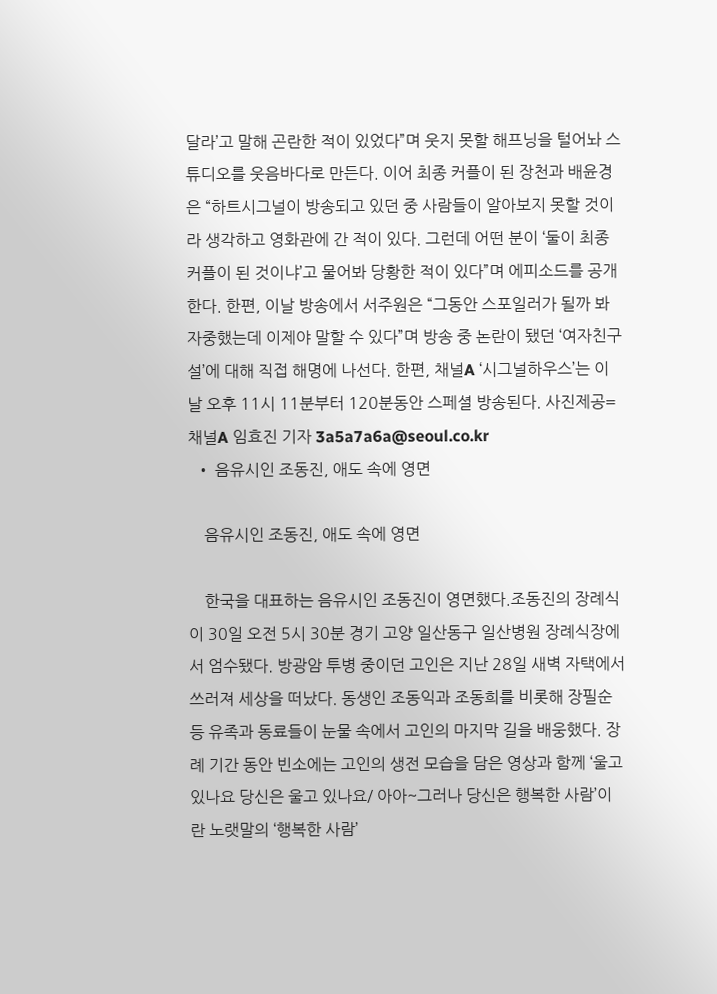달라’고 말해 곤란한 적이 있었다”며 웃지 못할 해프닝을 털어놔 스튜디오를 웃음바다로 만든다. 이어 최종 커플이 된 장천과 배윤경은 “하트시그널이 방송되고 있던 중 사람들이 알아보지 못할 것이라 생각하고 영화관에 간 적이 있다. 그런데 어떤 분이 ‘둘이 최종 커플이 된 것이냐’고 물어봐 당황한 적이 있다”며 에피소드를 공개한다. 한편, 이날 방송에서 서주원은 “그동안 스포일러가 될까 봐 자중했는데 이제야 말할 수 있다”며 방송 중 논란이 됐던 ‘여자친구설’에 대해 직접 해명에 나선다. 한편, 채널A ‘시그널하우스’는 이날 오후 11시 11분부터 120분동안 스페셜 방송된다. 사진제공=채널A 임효진 기자 3a5a7a6a@seoul.co.kr
  • 음유시인 조동진, 애도 속에 영면

    음유시인 조동진, 애도 속에 영면

    한국을 대표하는 음유시인 조동진이 영면했다.조동진의 장례식이 30일 오전 5시 30분 경기 고양 일산동구 일산병원 장례식장에서 엄수됐다. 방광암 투병 중이던 고인은 지난 28일 새벽 자택에서 쓰러져 세상을 떠났다. 동생인 조동익과 조동희를 비롯해 장필순 등 유족과 동료들이 눈물 속에서 고인의 마지막 길을 배웅했다. 장례 기간 동안 빈소에는 고인의 생전 모습을 담은 영상과 함께 ‘울고 있나요 당신은 울고 있나요/ 아아~그러나 당신은 행복한 사람’이란 노랫말의 ‘행복한 사람’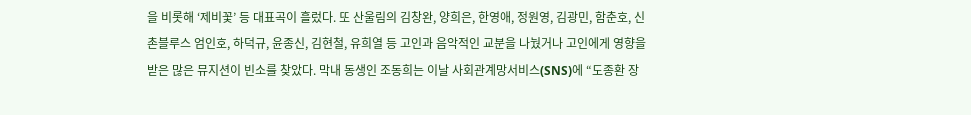을 비롯해 ‘제비꽃’ 등 대표곡이 흘렀다. 또 산울림의 김창완, 양희은, 한영애, 정원영, 김광민, 함춘호, 신촌블루스 엄인호, 하덕규, 윤종신, 김현철, 유희열 등 고인과 음악적인 교분을 나눴거나 고인에게 영향을 받은 많은 뮤지션이 빈소를 찾았다. 막내 동생인 조동희는 이날 사회관계망서비스(SNS)에 “도종환 장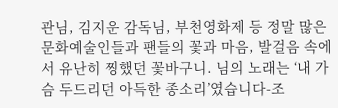관님, 김지운 감독님, 부천영화제 등 정말 많은 문화예술인들과 팬들의 꽃과 마음, 발걸음 속에서 유난히 찡했던 꽃바구니. 님의 노래는 ‘내 가슴 두드리던 아득한 종소리’였습니다-조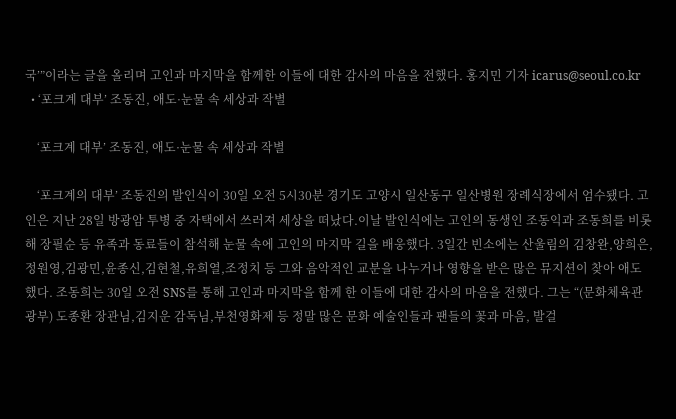국’”이라는 글을 올리며 고인과 마지막을 함께한 이들에 대한 감사의 마음을 전했다. 홍지민 기자 icarus@seoul.co.kr
  • ‘포크계 대부’ 조동진, 애도·눈물 속 세상과 작별

    ‘포크계 대부’ 조동진, 애도·눈물 속 세상과 작별

    ‘포크계의 대부’ 조동진의 발인식이 30일 오전 5시30분 경기도 고양시 일산동구 일산병원 장례식장에서 엄수됐다. 고인은 지난 28일 방광암 투병 중 자택에서 쓰러져 세상을 떠났다.이날 발인식에는 고인의 동생인 조동익과 조동희를 비롯해 장필순 등 유족과 동료들이 참석해 눈물 속에 고인의 마지막 길을 배웅했다. 3일간 빈소에는 산울림의 김창완,양희은,정원영,김광민,윤종신,김현철,유희열,조정치 등 그와 음악적인 교분을 나누거나 영향을 받은 많은 뮤지션이 찾아 애도했다. 조동희는 30일 오전 SNS를 통해 고인과 마지막을 함께 한 이들에 대한 감사의 마음을 전했다. 그는 “(문화체육관광부) 도종환 장관님,김지운 감독님,부천영화제 등 정말 많은 문화 예술인들과 팬들의 꽃과 마음, 발걸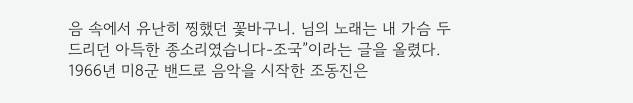음 속에서 유난히 찡했던 꽃바구니. 님의 노래는 내 가슴 두드리던 아득한 종소리였습니다-조국”이라는 글을 올렸다. 1966년 미8군 밴드로 음악을 시작한 조동진은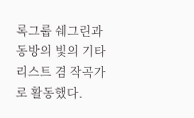록그룹 쉐그린과 동방의 빛의 기타리스트 겸 작곡가로 활동했다.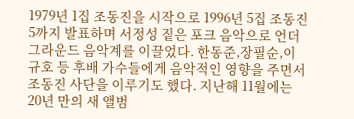1979년 1집 조동진을 시작으로 1996년 5집 조동진 5까지 발표하며 서정성 짙은 포크 음악으로 언더그라운드 음악계를 이끌었다. 한동준,장필순,이규호 등 후배 가수들에게 음악적인 영향을 주면서 조동진 사단을 이루기도 했다. 지난해 11월에는 20년 만의 새 앨범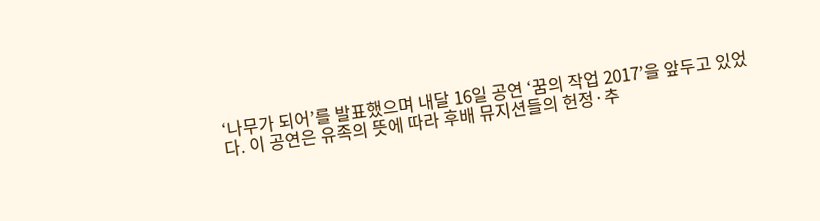‘나무가 되어’를 발표했으며 내달 16일 공연 ‘꿈의 작업 2017’을 앞두고 있었다. 이 공연은 유족의 뜻에 따라 후배 뮤지션들의 헌정·추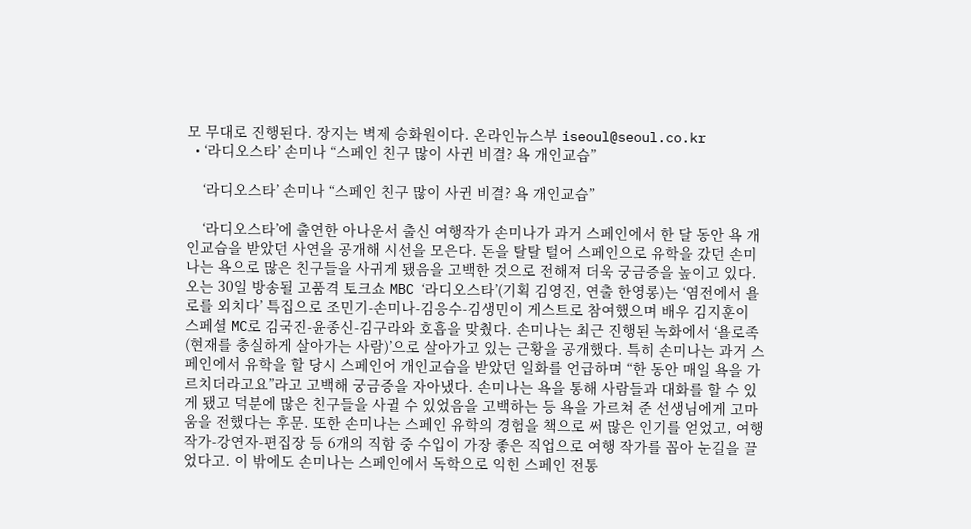모 무대로 진행된다. 장지는 벽제 승화원이다. 온라인뉴스부 iseoul@seoul.co.kr
  • ‘라디오스타’ 손미나 “스페인 친구 많이 사귄 비결? 욕 개인교습”

    ‘라디오스타’ 손미나 “스페인 친구 많이 사귄 비결? 욕 개인교습”

    ‘라디오스타’에 출연한 아나운서 출신 여행작가 손미나가 과거 스페인에서 한 달 동안 욕 개인교습을 받았던 사연을 공개해 시선을 모은다. 돈을 탈탈 털어 스페인으로 유학을 갔던 손미나는 욕으로 많은 친구들을 사귀게 됐음을 고백한 것으로 전해져 더욱 궁금증을 높이고 있다. 오는 30일 방송될 고품격 토크쇼 MBC ‘라디오스타’(기획 김영진, 연출 한영롱)는 ‘염전에서 욜로를 외치다’ 특집으로 조민기-손미나-김응수-김생민이 게스트로 참여했으며 배우 김지훈이 스페셜 MC로 김국진-윤종신-김구라와 호흡을 맞췄다. 손미나는 최근 진행된 녹화에서 ‘욜로족(현재를 충실하게 살아가는 사람)’으로 살아가고 있는 근황을 공개했다. 특히 손미나는 과거 스페인에서 유학을 할 당시 스페인어 개인교습을 받았던 일화를 언급하며 “한 동안 매일 욕을 가르치더라고요”라고 고백해 궁금증을 자아냈다. 손미나는 욕을 통해 사람들과 대화를 할 수 있게 됐고 덕분에 많은 친구들을 사귈 수 있었음을 고백하는 등 욕을 가르쳐 준 선생님에게 고마움을 전했다는 후문. 또한 손미나는 스페인 유학의 경험을 책으로 써 많은 인기를 얻었고, 여행 작가-강연자-편집장 등 6개의 직함 중 수입이 가장 좋은 직업으로 여행 작가를 꼽아 눈길을 끌었다고. 이 밖에도 손미나는 스페인에서 독학으로 익힌 스페인 전통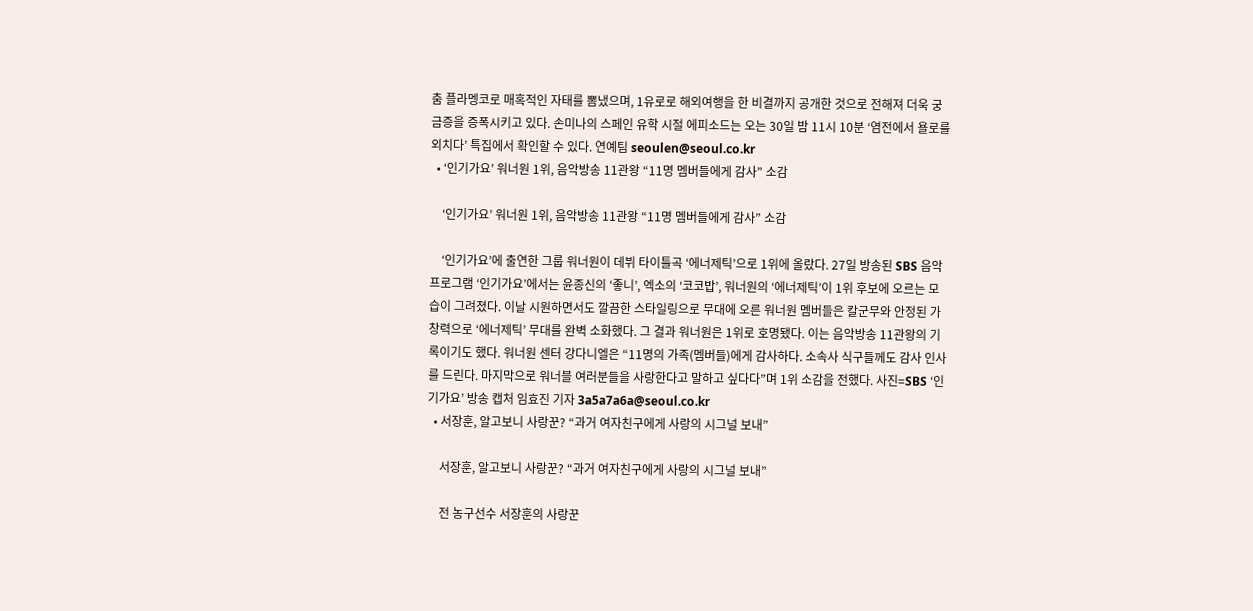춤 플라멩코로 매혹적인 자태를 뽐냈으며, 1유로로 해외여행을 한 비결까지 공개한 것으로 전해져 더욱 궁금증을 증폭시키고 있다. 손미나의 스페인 유학 시절 에피소드는 오는 30일 밤 11시 10분 ‘염전에서 욜로를 외치다’ 특집에서 확인할 수 있다. 연예팀 seoulen@seoul.co.kr
  • ‘인기가요’ 워너원 1위, 음악방송 11관왕 “11명 멤버들에게 감사” 소감

    ‘인기가요’ 워너원 1위, 음악방송 11관왕 “11명 멤버들에게 감사” 소감

    ‘인기가요’에 출연한 그룹 워너원이 데뷔 타이틀곡 ‘에너제틱’으로 1위에 올랐다. 27일 방송된 SBS 음악프로그램 ‘인기가요’에서는 윤종신의 ‘좋니’, 엑소의 ‘코코밥’, 워너원의 ‘에너제틱’이 1위 후보에 오르는 모습이 그려졌다. 이날 시원하면서도 깔끔한 스타일링으로 무대에 오른 워너원 멤버들은 칼군무와 안정된 가창력으로 ‘에너제틱’ 무대를 완벽 소화했다. 그 결과 워너원은 1위로 호명됐다. 이는 음악방송 11관왕의 기록이기도 했다. 워너원 센터 강다니엘은 “11명의 가족(멤버들)에게 감사하다. 소속사 식구들께도 감사 인사를 드린다. 마지막으로 워너블 여러분들을 사랑한다고 말하고 싶다다”며 1위 소감을 전했다. 사진=SBS ‘인기가요’ 방송 캡처 임효진 기자 3a5a7a6a@seoul.co.kr
  • 서장훈, 알고보니 사랑꾼? “과거 여자친구에게 사랑의 시그널 보내”

    서장훈, 알고보니 사랑꾼? “과거 여자친구에게 사랑의 시그널 보내”

    전 농구선수 서장훈의 사랑꾼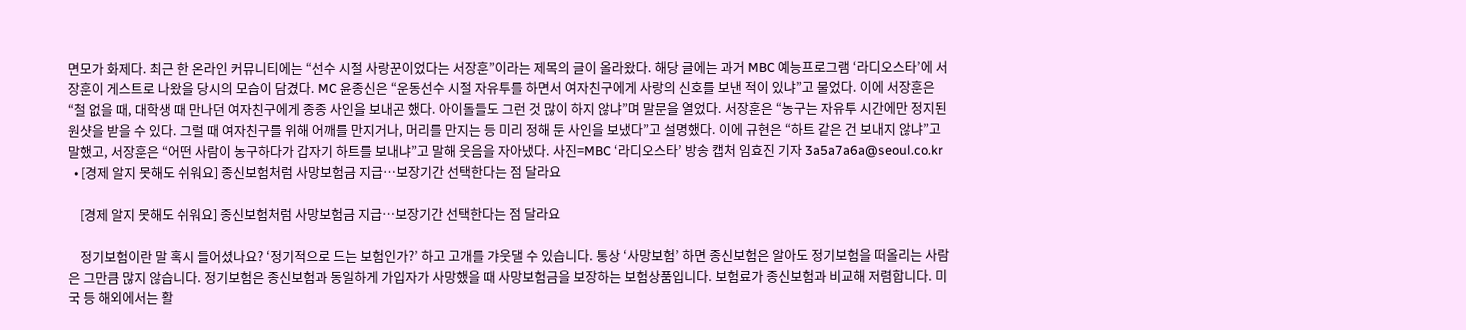면모가 화제다. 최근 한 온라인 커뮤니티에는 “선수 시절 사랑꾼이었다는 서장훈”이라는 제목의 글이 올라왔다. 해당 글에는 과거 MBC 예능프로그램 ‘라디오스타’에 서장훈이 게스트로 나왔을 당시의 모습이 담겼다. MC 윤종신은 “운동선수 시절 자유투를 하면서 여자친구에게 사랑의 신호를 보낸 적이 있냐”고 물었다. 이에 서장훈은 “철 없을 때, 대학생 때 만나던 여자친구에게 종종 사인을 보내곤 했다. 아이돌들도 그런 것 많이 하지 않냐”며 말문을 열었다. 서장훈은 “농구는 자유투 시간에만 정지된 원샷을 받을 수 있다. 그럴 때 여자친구를 위해 어깨를 만지거나, 머리를 만지는 등 미리 정해 둔 사인을 보냈다”고 설명했다. 이에 규현은 “하트 같은 건 보내지 않냐”고 말했고, 서장훈은 “어떤 사람이 농구하다가 갑자기 하트를 보내냐”고 말해 웃음을 자아냈다. 사진=MBC ‘라디오스타’ 방송 캡처 임효진 기자 3a5a7a6a@seoul.co.kr
  • [경제 알지 못해도 쉬워요] 종신보험처럼 사망보험금 지급…보장기간 선택한다는 점 달라요

    [경제 알지 못해도 쉬워요] 종신보험처럼 사망보험금 지급…보장기간 선택한다는 점 달라요

    정기보험이란 말 혹시 들어셨나요? ‘정기적으로 드는 보험인가?’ 하고 고개를 갸웃댈 수 있습니다. 통상 ‘사망보험’ 하면 종신보험은 알아도 정기보험을 떠올리는 사람은 그만큼 많지 않습니다. 정기보험은 종신보험과 동일하게 가입자가 사망했을 때 사망보험금을 보장하는 보험상품입니다. 보험료가 종신보험과 비교해 저렴합니다. 미국 등 해외에서는 활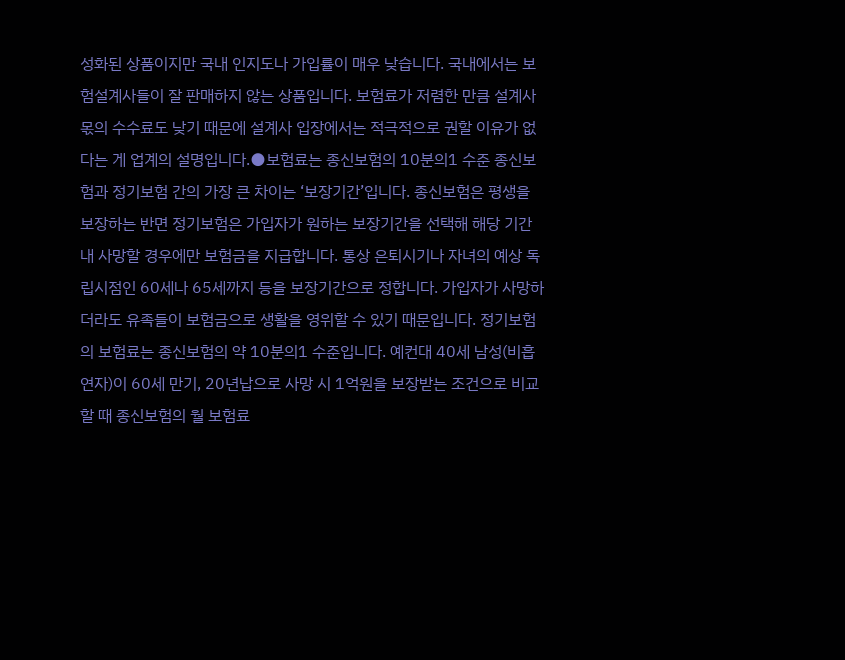성화된 상품이지만 국내 인지도나 가입률이 매우 낮습니다. 국내에서는 보험설계사들이 잘 판매하지 않는 상품입니다. 보험료가 저렴한 만큼 설계사 몫의 수수료도 낮기 때문에 설계사 입장에서는 적극적으로 권할 이유가 없다는 게 업계의 설명입니다.●보험료는 종신보험의 10분의1 수준 종신보험과 정기보험 간의 가장 큰 차이는 ‘보장기간’입니다. 종신보험은 평생을 보장하는 반면 정기보험은 가입자가 원하는 보장기간을 선택해 해당 기간 내 사망할 경우에만 보험금을 지급합니다. 통상 은퇴시기나 자녀의 예상 독립시점인 60세나 65세까지 등을 보장기간으로 정합니다. 가입자가 사망하더라도 유족들이 보험금으로 생활을 영위할 수 있기 때문입니다. 정기보험의 보험료는 종신보험의 약 10분의1 수준입니다. 예컨대 40세 남성(비흡연자)이 60세 만기, 20년납으로 사망 시 1억원을 보장받는 조건으로 비교할 때 종신보험의 월 보험료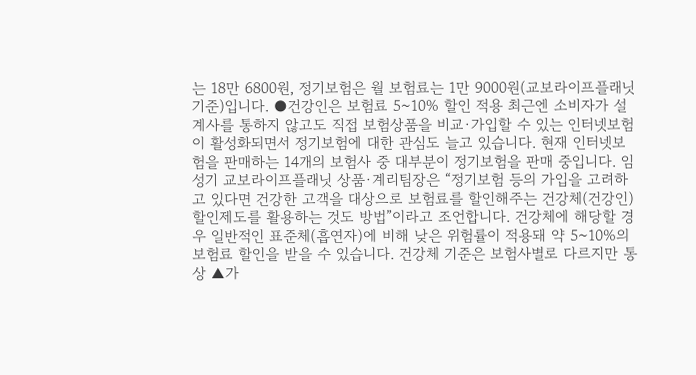는 18만 6800원, 정기보험은 월 보험료는 1만 9000원(교보라이프플래닛 기준)입니다. ●건강인은 보험료 5~10% 할인 적용 최근엔 소비자가 설계사를 통하지 않고도 직접 보험상품을 비교·가입할 수 있는 인터넷보험이 활성화되면서 정기보험에 대한 관심도 늘고 있습니다. 현재 인터넷보험을 판매하는 14개의 보험사 중 대부분이 정기보험을 판매 중입니다. 임성기 교보라이프플래닛 상품·계리팀장은 “정기보험 등의 가입을 고려하고 있다면 건강한 고객을 대상으로 보험료를 할인해주는 건강체(건강인) 할인제도를 활용하는 것도 방법”이라고 조언합니다. 건강체에 해당할 경우 일반적인 표준체(흡연자)에 비해 낮은 위험률이 적용돼 약 5~10%의 보험료 할인을 받을 수 있습니다. 건강체 기준은 보험사별로 다르지만 통상 ▲가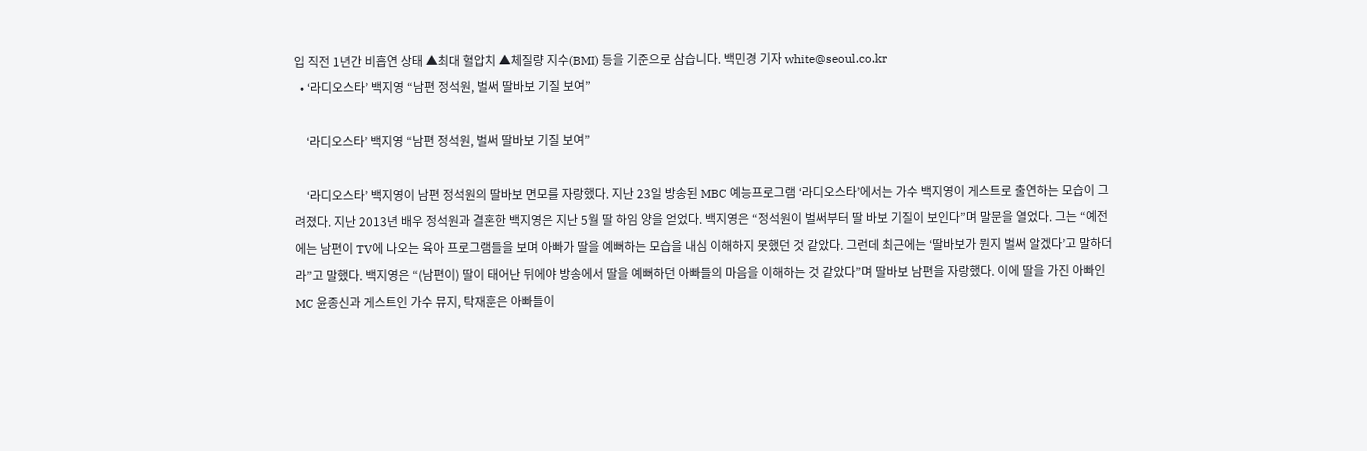입 직전 1년간 비흡연 상태 ▲최대 혈압치 ▲체질량 지수(BMI) 등을 기준으로 삼습니다. 백민경 기자 white@seoul.co.kr
  • ‘라디오스타’ 백지영 “남편 정석원, 벌써 딸바보 기질 보여”

    ‘라디오스타’ 백지영 “남편 정석원, 벌써 딸바보 기질 보여”

    ‘라디오스타’ 백지영이 남편 정석원의 딸바보 면모를 자랑했다. 지난 23일 방송된 MBC 예능프로그램 ‘라디오스타’에서는 가수 백지영이 게스트로 출연하는 모습이 그려졌다. 지난 2013년 배우 정석원과 결혼한 백지영은 지난 5월 딸 하임 양을 얻었다. 백지영은 “정석원이 벌써부터 딸 바보 기질이 보인다”며 말문을 열었다. 그는 “예전에는 남편이 TV에 나오는 육아 프로그램들을 보며 아빠가 딸을 예뻐하는 모습을 내심 이해하지 못했던 것 같았다. 그런데 최근에는 ‘딸바보가 뭔지 벌써 알겠다’고 말하더라”고 말했다. 백지영은 “(남편이) 딸이 태어난 뒤에야 방송에서 딸을 예뻐하던 아빠들의 마음을 이해하는 것 같았다”며 딸바보 남편을 자랑했다. 이에 딸을 가진 아빠인 MC 윤종신과 게스트인 가수 뮤지, 탁재훈은 아빠들이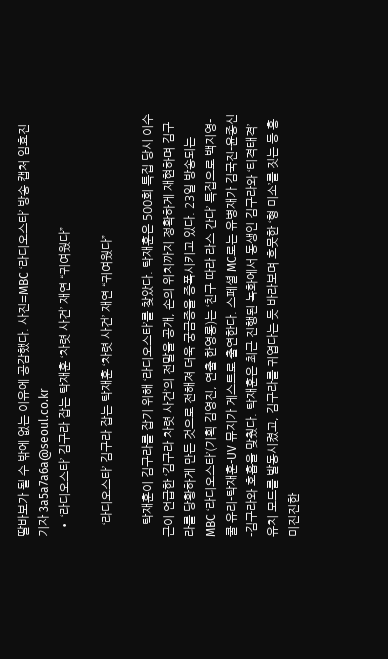딸바보가 될 수 밖에 없는 이유에 공감했다. 사진=MBC ‘라디오스타’ 방송 캡처 임효진 기자 3a5a7a6a@seoul.co.kr
  • ‘라디오스타’ 김구라 잡는 탁재훈 ‘차렷 사건’ 재연 “귀여웠다”

    ‘라디오스타’ 김구라 잡는 탁재훈 ‘차렷 사건’ 재연 “귀여웠다”

    탁재훈이 김구라를 잡기 위해 ‘라디오스타’를 찾았다. 탁재훈은 500회 특집 당시 이수근이 언급한 ‘김구라 차렷 사건’의 전말을 공개, 손의 위치까지 정확하게 재현하며 김구라를 당황하게 만든 것으로 전해져 더욱 궁금증을 증폭시키고 있다. 23일 방송되는 MBC ‘라디오스타’(기획 김영진, 연출 한영롱)는 ‘친구 따라 라스 간다’ 특집으로 백지영-쿨 유리-탁재훈-UV 뮤지가 게스트로 출연한다. 스페셜 MC로는 유병재가 김국진-윤종신-김구라와 호흡을 맞췄다. 탁재훈은 최근 진행된 녹화에서 동생인 김구라와 ‘티격태격’ 유치 모드를 발동시켰고, 김구라를 귀엽다는 듯 바라보며 흐뭇한 ‘형 미소’를 짓는 등 흥미진진한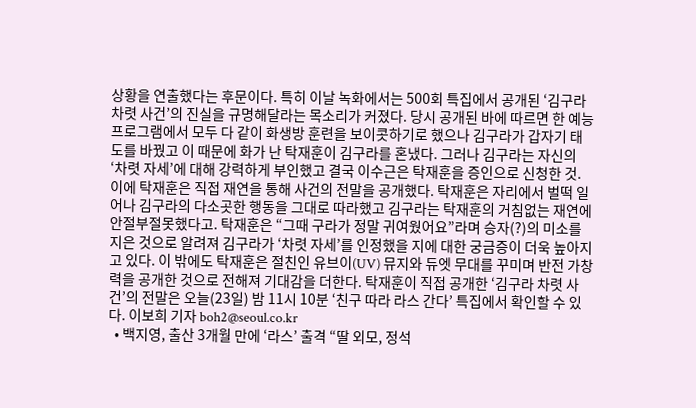상황을 연출했다는 후문이다. 특히 이날 녹화에서는 500회 특집에서 공개된 ‘김구라 차렷 사건’의 진실을 규명해달라는 목소리가 커졌다. 당시 공개된 바에 따르면 한 예능프로그램에서 모두 다 같이 화생방 훈련을 보이콧하기로 했으나 김구라가 갑자기 태도를 바꿨고 이 때문에 화가 난 탁재훈이 김구라를 혼냈다. 그러나 김구라는 자신의 ‘차렷 자세’에 대해 강력하게 부인했고 결국 이수근은 탁재훈을 증인으로 신청한 것. 이에 탁재훈은 직접 재연을 통해 사건의 전말을 공개했다. 탁재훈은 자리에서 벌떡 일어나 김구라의 다소곳한 행동을 그대로 따라했고 김구라는 탁재훈의 거침없는 재연에 안절부절못했다고. 탁재훈은 “그때 구라가 정말 귀여웠어요”라며 승자(?)의 미소를 지은 것으로 알려져 김구라가 ‘차렷 자세’를 인정했을 지에 대한 궁금증이 더욱 높아지고 있다. 이 밖에도 탁재훈은 절친인 유브이(UV) 뮤지와 듀엣 무대를 꾸미며 반전 가창력을 공개한 것으로 전해져 기대감을 더한다. 탁재훈이 직접 공개한 ‘김구라 차렷 사건’의 전말은 오늘(23일) 밤 11시 10분 ‘친구 따라 라스 간다’ 특집에서 확인할 수 있다. 이보희 기자 boh2@seoul.co.kr
  • 백지영, 출산 3개월 만에 ‘라스’ 출격 “딸 외모, 정석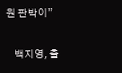원 판박이”

    백지영, 출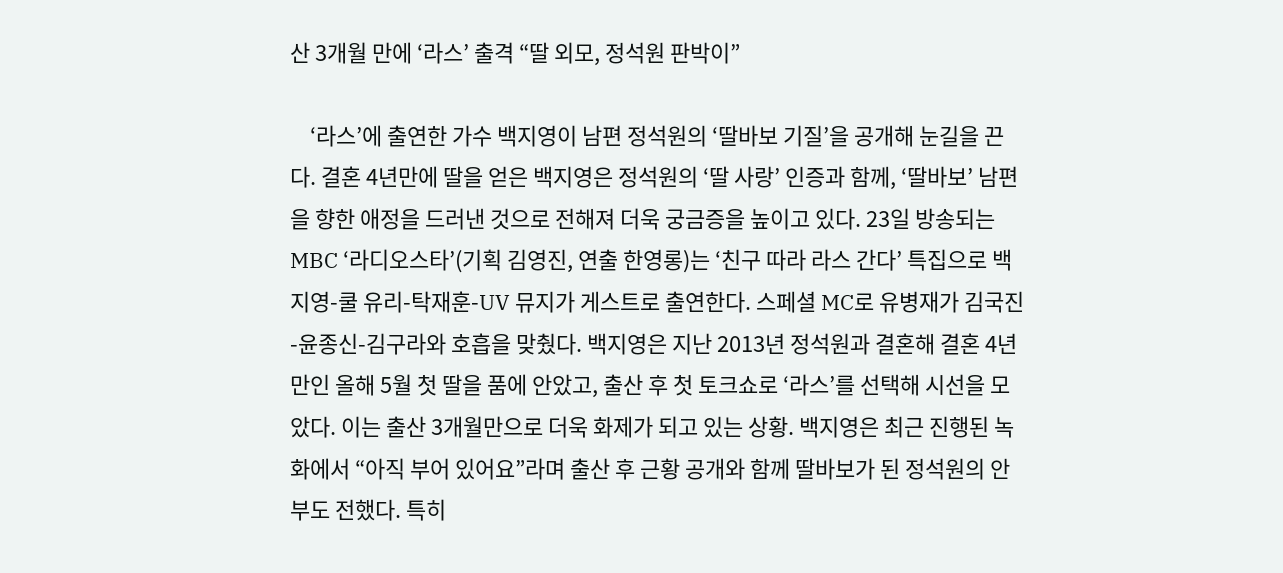산 3개월 만에 ‘라스’ 출격 “딸 외모, 정석원 판박이”

    ‘라스’에 출연한 가수 백지영이 남편 정석원의 ‘딸바보 기질’을 공개해 눈길을 끈다. 결혼 4년만에 딸을 얻은 백지영은 정석원의 ‘딸 사랑’ 인증과 함께, ‘딸바보’ 남편을 향한 애정을 드러낸 것으로 전해져 더욱 궁금증을 높이고 있다. 23일 방송되는 MBC ‘라디오스타’(기획 김영진, 연출 한영롱)는 ‘친구 따라 라스 간다’ 특집으로 백지영-쿨 유리-탁재훈-UV 뮤지가 게스트로 출연한다. 스페셜 MC로 유병재가 김국진-윤종신-김구라와 호흡을 맞췄다. 백지영은 지난 2013년 정석원과 결혼해 결혼 4년만인 올해 5월 첫 딸을 품에 안았고, 출산 후 첫 토크쇼로 ‘라스’를 선택해 시선을 모았다. 이는 출산 3개월만으로 더욱 화제가 되고 있는 상황. 백지영은 최근 진행된 녹화에서 “아직 부어 있어요”라며 출산 후 근황 공개와 함께 딸바보가 된 정석원의 안부도 전했다. 특히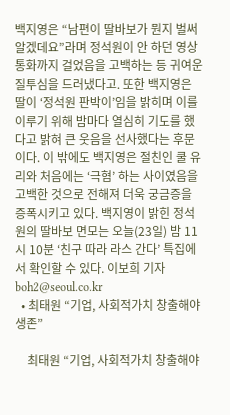백지영은 “남편이 딸바보가 뭔지 벌써 알겠데요”라며 정석원이 안 하던 영상통화까지 걸었음을 고백하는 등 귀여운 질투심을 드러냈다고. 또한 백지영은 딸이 ‘정석원 판박이’임을 밝히며 이를 이루기 위해 밤마다 열심히 기도를 했다고 밝혀 큰 웃음을 선사했다는 후문이다. 이 밖에도 백지영은 절친인 쿨 유리와 처음에는 ‘극혐’ 하는 사이였음을 고백한 것으로 전해져 더욱 궁금증을 증폭시키고 있다. 백지영이 밝힌 정석원의 딸바보 면모는 오늘(23일) 밤 11시 10분 ‘친구 따라 라스 간다’ 특집에서 확인할 수 있다. 이보희 기자 boh2@seoul.co.kr
  • 최태원 “기업, 사회적가치 창출해야 생존”

    최태원 “기업, 사회적가치 창출해야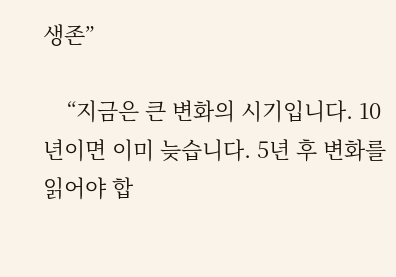생존”

    “지금은 큰 변화의 시기입니다. 10년이면 이미 늦습니다. 5년 후 변화를 읽어야 합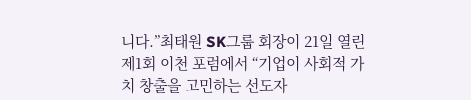니다.”최태원 SK그룹 회장이 21일 열린 제1회 이천 포럼에서 “기업이 사회적 가치 창출을 고민하는 선도자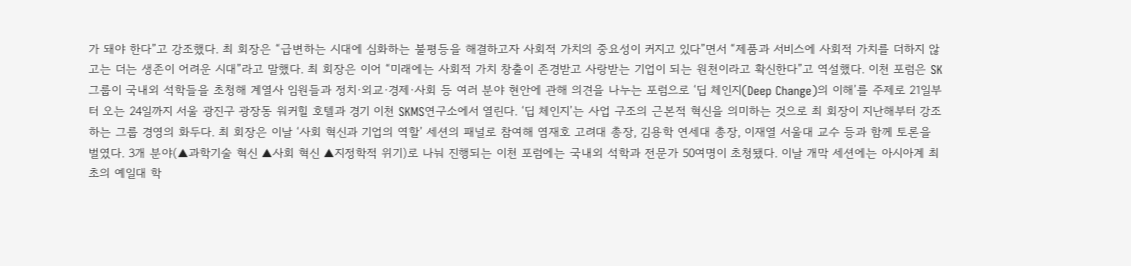가 돼야 한다”고 강조했다. 최 회장은 “급변하는 시대에 심화하는 불평등을 해결하고자 사회적 가치의 중요성이 커지고 있다”면서 “제품과 서비스에 사회적 가치를 더하지 않고는 더는 생존이 어려운 시대”라고 말했다. 최 회장은 이어 “미래에는 사회적 가치 창출이 존경받고 사랑받는 기업이 되는 원천이라고 확신한다”고 역설했다. 이천 포럼은 SK그룹이 국내외 석학들을 초청해 계열사 임원들과 정치·외교·경제·사회 등 여러 분야 현안에 관해 의견을 나누는 포럼으로 ‘딥 체인지(Deep Change)의 이해’를 주제로 21일부터 오는 24일까지 서울 광진구 광장동 워커힐 호텔과 경기 이천 SKMS연구소에서 열린다. ‘딥 체인지’는 사업 구조의 근본적 혁신을 의미하는 것으로 최 회장이 지난해부터 강조하는 그룹 경영의 화두다. 최 회장은 이날 ‘사회 혁신과 기업의 역할’ 세션의 패널로 참여해 염재호 고려대 총장, 김용학 연세대 총장, 이재열 서울대 교수 등과 함께 토론을 벌였다. 3개 분야(▲과학기술 혁신 ▲사회 혁신 ▲지정학적 위기)로 나눠 진행되는 이천 포럼에는 국내외 석학과 전문가 50여명이 초청됐다. 이날 개막 세션에는 아시아계 최초의 예일대 학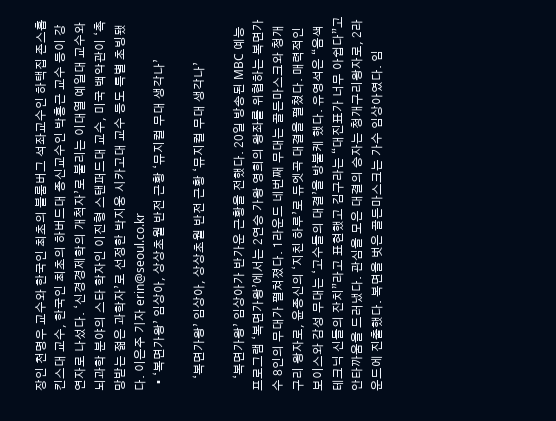장인 천명우 교수와 한국인 최초의 블룸버그 석좌교수인 하택집 존스홉킨스대 교수, 한국인 최초의 하버드대 종신교수인 박홍근 교수 등이 강연자로 나섰다. ‘신경경제학의 개척자’로 불리는 이대열 예일대 교수와 뇌과학 분야의 스타 학자인 이진형 스탠퍼드대 교수, 미국 백악관이 ‘촉망받는 젊은 과학자’로 선정한 박지웅 시카고대 교수 등도 특별 초빙됐다. 이은주 기자 erin@seoul.co.kr
  • ‘복면가왕’ 임상아, 상상초월 반전 근황 ‘뮤지컬 무대 생각나’

    ‘복면가왕’ 임상아, 상상초월 반전 근황 ‘뮤지컬 무대 생각나’

    ‘복면가왕’ 임상아가 반가운 근황을 전했다. 20일 방송된 MBC 예능프로그램 ‘복면가왕’에서는 2연승 가왕 영희의 왕좌를 위협하는 복면가수 8인의 무대가 펼쳐졌다. 1라운드 네번째 무대는 골든마스크와 청개구리 왕자로, 윤종신의 ‘지친 하루’로 듀엣곡 대결을 펼쳤다. 매력적인 보이스와 감성 무대는 ‘고수들의 대결’을 방불케 했다. 유영석은 “음색 테크닉 신들의 잔치”라고 표현했고 김구라는 “대진표가 너무 아쉽다”고 안타까움을 드러냈다. 관심을 모은 대결의 승자는 청개구리왕자로, 2라운드에 진출했다. 복면을 벗은 골든마스크는 가수 임상아였다. 임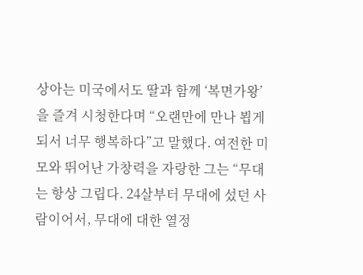상아는 미국에서도 딸과 함께 ‘복면가왕’을 즐겨 시청한다며 “오랜만에 만나 뵙게 되서 너무 행복하다”고 말했다. 여전한 미모와 뛰어난 가창력을 자랑한 그는 “무대는 항상 그립다. 24살부터 무대에 섰던 사람이어서, 무대에 대한 열정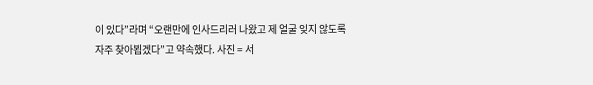이 있다”라며 “오랜만에 인사드리러 나왔고 제 얼굴 잊지 않도록 자주 찾아뵙겠다”고 약속했다. 사진 = 서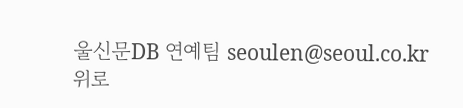울신문DB 연예팀 seoulen@seoul.co.kr
위로